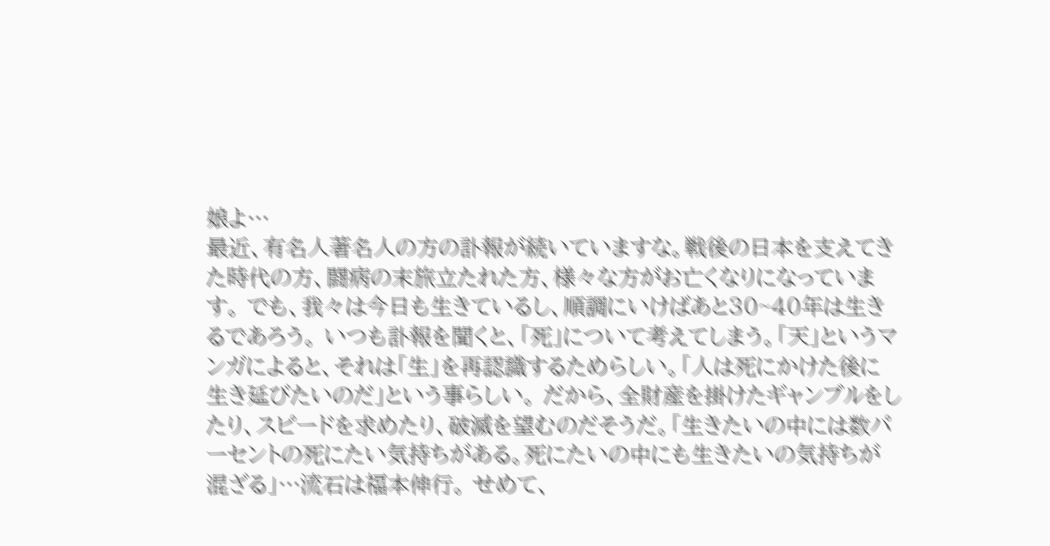娘よ…
最近、有名人著名人の方の訃報が続いていますな。戦後の日本を支えてきた時代の方、闘病の末旅立たれた方、様々な方がお亡くなりになっています。 でも、我々は今日も生きているし、順調にいけばあと30~40年は生きるであろう。 いつも訃報を聞くと、「死」について考えてしまう。「天」というマンガによると、それは「生」を再認識するためらしい。「人は死にかけた後に生き延びたいのだ」という事らしい。 だから、全財産を掛けたギャンブルをしたり、スピードを求めたり、破滅を望むのだそうだ。「生きたいの中には数パーセントの死にたい気持ちがある。死にたいの中にも生きたいの気持ちが混ざる」…流石は福本伸行。 せめて、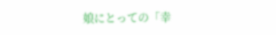娘にとっての「幸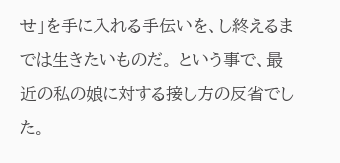せ」を手に入れる手伝いを、し終えるまでは生きたいものだ。 という事で、最近の私の娘に対する接し方の反省でした。